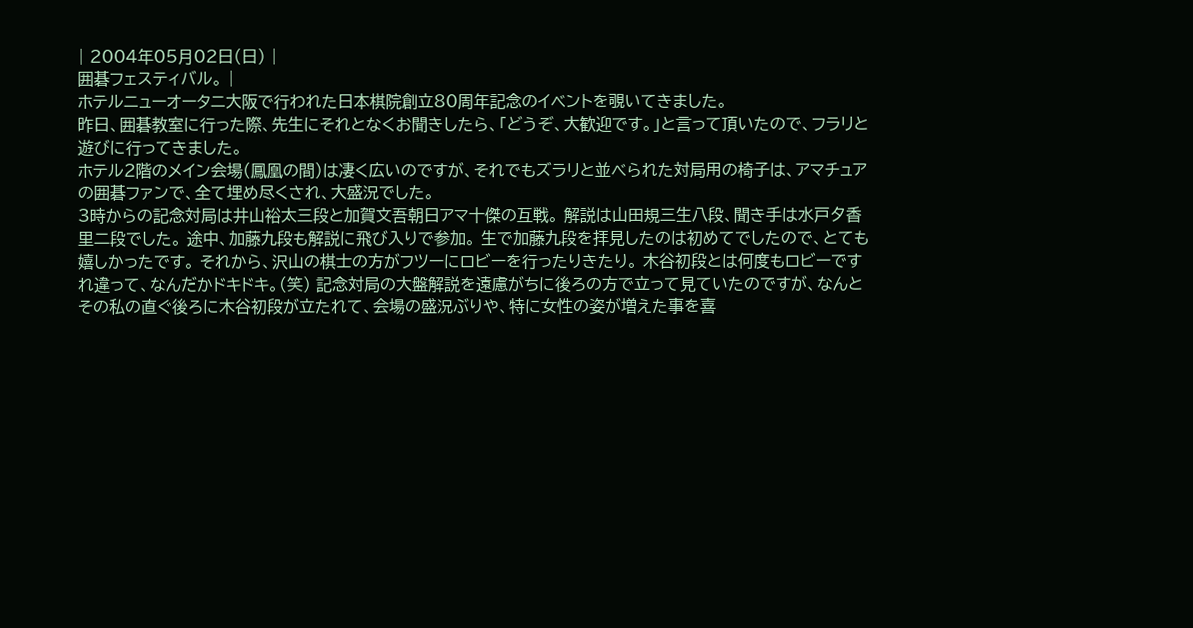| 2004年05月02日(日) |
囲碁フェスティバル。 |
ホテルニューオータニ大阪で行われた日本棋院創立80周年記念のイベントを覗いてきました。
昨日、囲碁教室に行った際、先生にそれとなくお聞きしたら、「どうぞ、大歓迎です。」と言って頂いたので、フラリと遊びに行ってきました。
ホテル2階のメイン会場(鳳凰の間)は凄く広いのですが、それでもズラリと並べられた対局用の椅子は、アマチュアの囲碁ファンで、全て埋め尽くされ、大盛況でした。
3時からの記念対局は井山裕太三段と加賀文吾朝日アマ十傑の互戦。 解説は山田規三生八段、聞き手は水戸夕香里二段でした。 途中、加藤九段も解説に飛び入りで参加。 生で加藤九段を拝見したのは初めてでしたので、とても嬉しかったです。 それから、沢山の棋士の方がフツーにロビーを行ったりきたり。 木谷初段とは何度もロビーですれ違って、なんだかドキドキ。(笑) 記念対局の大盤解説を遠慮がちに後ろの方で立って見ていたのですが、なんとその私の直ぐ後ろに木谷初段が立たれて、会場の盛況ぶりや、特に女性の姿が増えた事を喜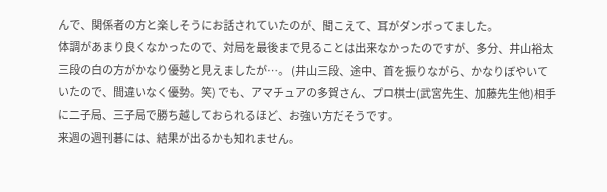んで、関係者の方と楽しそうにお話されていたのが、聞こえて、耳がダンボってました。
体調があまり良くなかったので、対局を最後まで見ることは出来なかったのですが、多分、井山裕太三段の白の方がかなり優勢と見えましたが…。 (井山三段、途中、首を振りながら、かなりぼやいていたので、間違いなく優勢。笑) でも、アマチュアの多賀さん、プロ棋士(武宮先生、加藤先生他)相手に二子局、三子局で勝ち越しておられるほど、お強い方だそうです。
来週の週刊碁には、結果が出るかも知れません。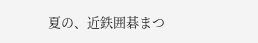夏の、近鉄囲碁まつ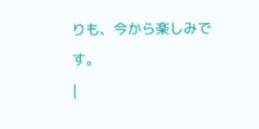りも、今から楽しみです。
|